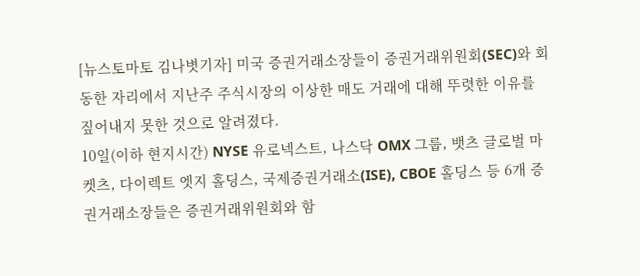[뉴스토마토 김나볏기자] 미국 증권거래소장들이 증권거래위원회(SEC)와 회동한 자리에서 지난주 주식시장의 이상한 매도 거래에 대해 뚜렷한 이유를 짚어내지 못한 것으로 알려졌다.
10일(이하 현지시간) NYSE 유로넥스트, 나스닥 OMX 그룹, 뱃츠 글로벌 마켓츠, 다이렉트 엣지 홀딩스, 국제증권거래소(ISE), CBOE 홀딩스 등 6개 증권거래소장들은 증권거래위원회와 함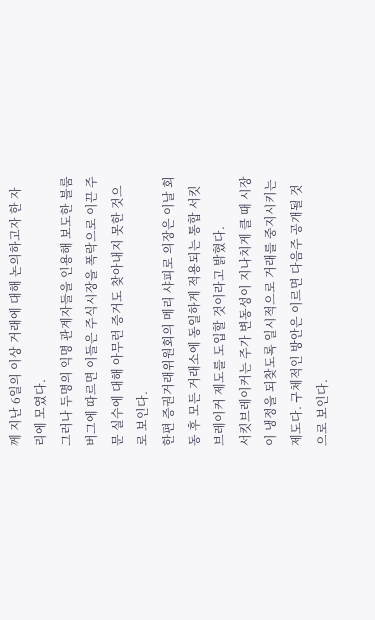께 지난 6일의 이상 거래에 대해 논의하고자 한 자리에 모였다.
그러나 두명의 익명 관계자들을 인용해 보도한 블룸버그에 따르면 이들은 주식시장을 폭락으로 이끈 주문 실수에 대해 아무런 증거도 찾아내지 못한 것으로 보인다.
한편 증권거래위원회의 메리 샤피로 의장은 이날 회동 후 모든 거래소에 동일하게 적용되는 통합 서킷브레이커 제도를 도입할 것이라고 밝혔다.
서킷브레이커는 주가 변동성이 지나치게 클 때 시장이 냉정을 되찾도록 일시적으로 거래를 중지시키는 제도다. 구체적인 방안은 이르면 다음주 공개될 것으로 보인다.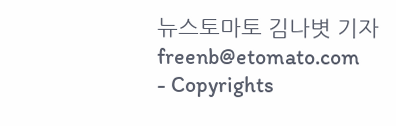뉴스토마토 김나볏 기자 freenb@etomato.com
- Copyrights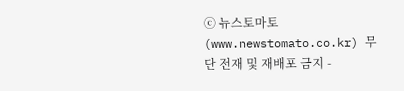ⓒ 뉴스토마토 (www.newstomato.co.kr) 무단 전재 및 재배포 금지 -